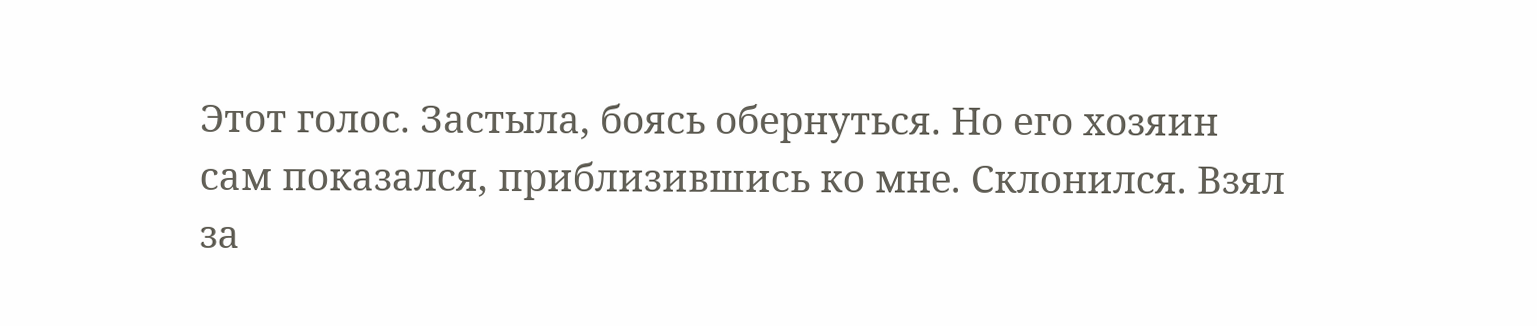Этот голос. Застыла, боясь обернуться. Но его хозяин сам показался, приблизившись ко мне. Склонился. Взял за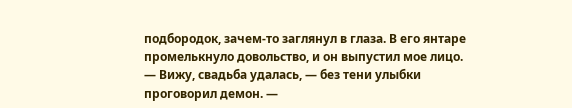подбородок, зачем-то заглянул в глаза. В его янтаре промелькнуло довольство, и он выпустил мое лицо.
— Вижу, свадьба удалась, — без тени улыбки проговорил демон. —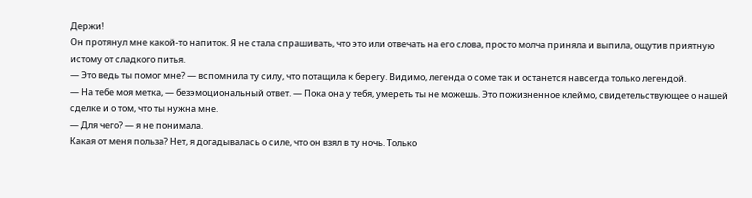Держи!
Он протянул мне какой-то напиток. Я не стала спрашивать, что это или отвечать на его слова, просто молча приняла и выпила, ощутив приятную истому от сладкого питья.
— Это ведь ты помог мне? — вспомнила ту силу, что потащила к берегу. Видимо, легенда о соме так и останется навсегда только легендой.
— На тебе моя метка, — безэмоциональный ответ. — Пока она у тебя, умереть ты не можешь. Это пожизненное клеймо, свидетельствующее о нашей сделке и о том, что ты нужна мне.
— Для чего? — я не понимала.
Какая от меня польза? Нет, я догадывалась о силе, что он взял в ту ночь. Только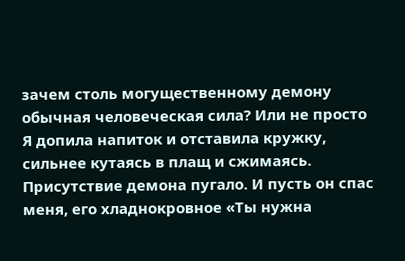зачем столь могущественному демону обычная человеческая сила? Или не просто
Я допила напиток и отставила кружку, сильнее кутаясь в плащ и сжимаясь. Присутствие демона пугало. И пусть он спас меня, его хладнокровное «Ты нужна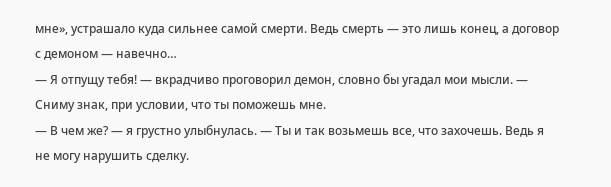мне», устрашало куда сильнее самой смерти. Ведь смерть — это лишь конец, а договор с демоном — навечно…
— Я отпущу тебя! — вкрадчиво проговорил демон, словно бы угадал мои мысли. — Сниму знак, при условии, что ты поможешь мне.
— В чем же? — я грустно улыбнулась. — Ты и так возьмешь все, что захочешь. Ведь я не могу нарушить сделку.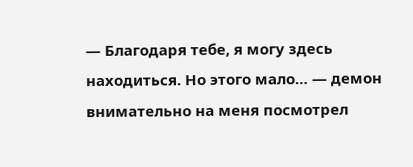— Благодаря тебе, я могу здесь находиться. Но этого мало… — демон внимательно на меня посмотрел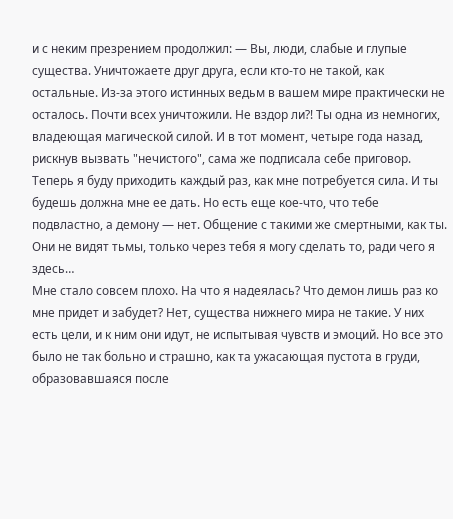и с неким презрением продолжил: — Вы, люди, слабые и глупые существа. Уничтожаете друг друга, если кто-то не такой, как остальные. Из-за этого истинных ведьм в вашем мире практически не осталось. Почти всех уничтожили. Не вздор ли?! Ты одна из немногих, владеющая магической силой. И в тот момент, четыре года назад, рискнув вызвать "нечистого", сама же подписала себе приговор. Теперь я буду приходить каждый раз, как мне потребуется сила. И ты будешь должна мне ее дать. Но есть еще кое-что, что тебе подвластно, а демону — нет. Общение с такими же смертными, как ты. Они не видят тьмы, только через тебя я могу сделать то, ради чего я здесь…
Мне стало совсем плохо. На что я надеялась? Что демон лишь раз ко мне придет и забудет? Нет, существа нижнего мира не такие. У них есть цели, и к ним они идут, не испытывая чувств и эмоций. Но все это было не так больно и страшно, как та ужасающая пустота в груди, образовавшаяся после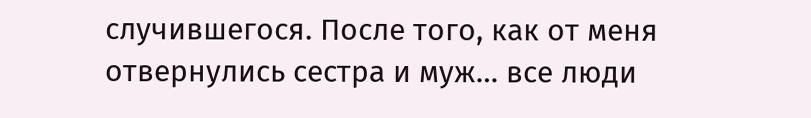случившегося. После того, как от меня отвернулись сестра и муж… все люди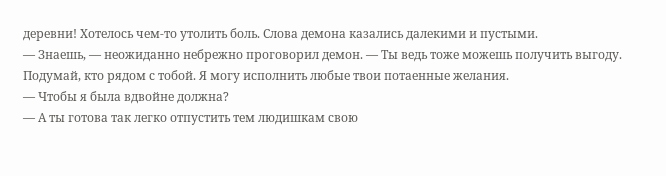деревни! Хотелось чем-то утолить боль. Слова демона казались далекими и пустыми.
— Знаешь, — неожиданно небрежно проговорил демон. — Ты ведь тоже можешь получить выгоду. Подумай, кто рядом с тобой. Я могу исполнить любые твои потаенные желания.
— Чтобы я была вдвойне должна?
— А ты готова так легко отпустить тем людишкам свою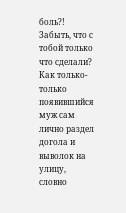боль?! Забыть, что с тобой только что сделали? Как только-только появившийся муж сам лично раздел догола и выволок на улицу, словно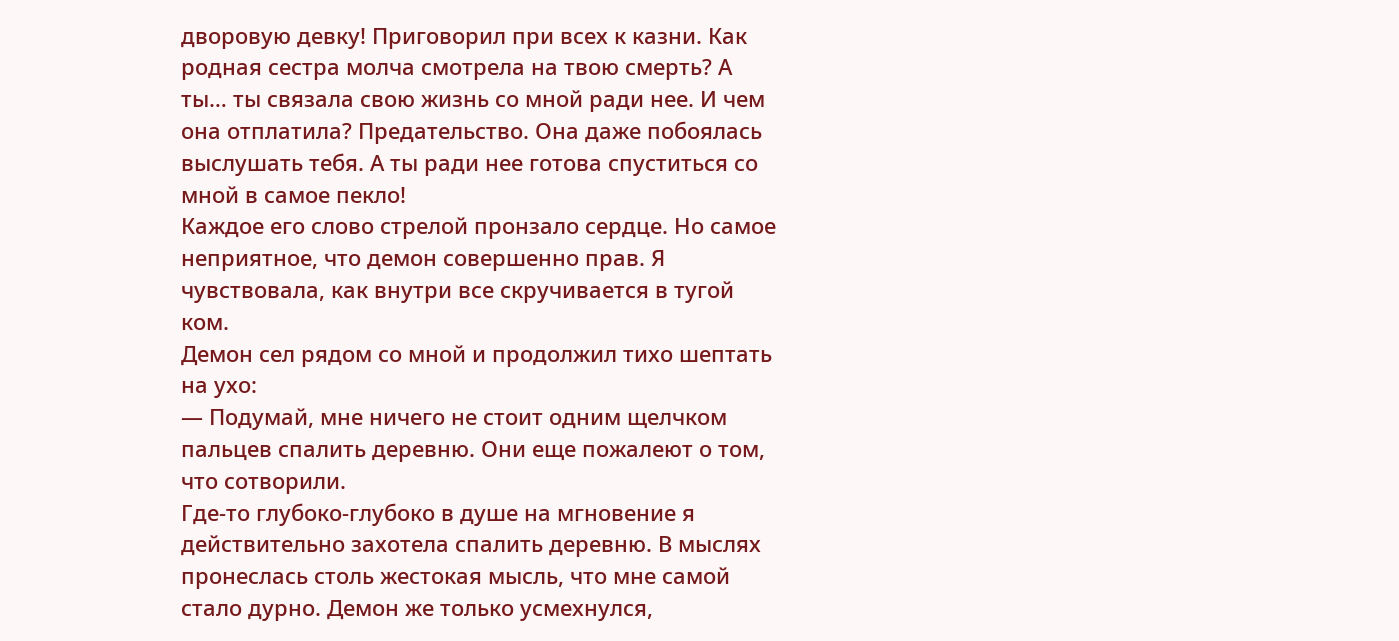дворовую девку! Приговорил при всех к казни. Как родная сестра молча смотрела на твою смерть? А ты… ты связала свою жизнь со мной ради нее. И чем она отплатила? Предательство. Она даже побоялась выслушать тебя. А ты ради нее готова спуститься со мной в самое пекло!
Каждое его слово стрелой пронзало сердце. Но самое неприятное, что демон совершенно прав. Я чувствовала, как внутри все скручивается в тугой ком.
Демон сел рядом со мной и продолжил тихо шептать на ухо:
— Подумай, мне ничего не стоит одним щелчком пальцев спалить деревню. Они еще пожалеют о том, что сотворили.
Где-то глубоко-глубоко в душе на мгновение я действительно захотела спалить деревню. В мыслях пронеслась столь жестокая мысль, что мне самой стало дурно. Демон же только усмехнулся,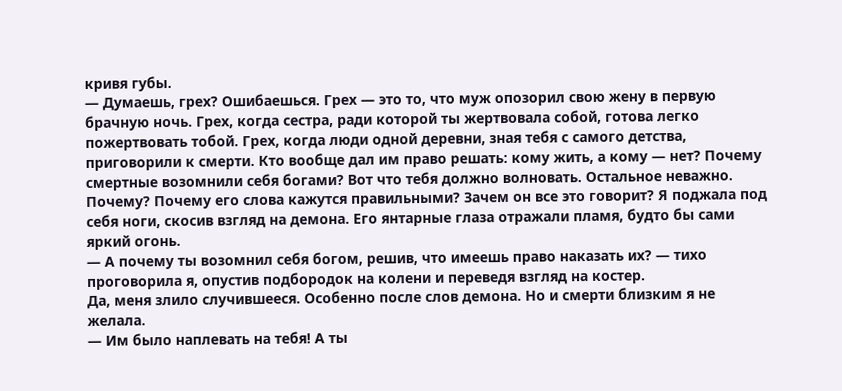кривя губы.
— Думаешь, грех? Ошибаешься. Грех — это то, что муж опозорил свою жену в первую брачную ночь. Грех, когда сестра, ради которой ты жертвовала собой, готова легко пожертвовать тобой. Грех, когда люди одной деревни, зная тебя с самого детства, приговорили к смерти. Кто вообще дал им право решать: кому жить, а кому — нет? Почему смертные возомнили себя богами? Вот что тебя должно волновать. Остальное неважно.
Почему? Почему его слова кажутся правильными? Зачем он все это говорит? Я поджала под себя ноги, скосив взгляд на демона. Его янтарные глаза отражали пламя, будто бы сами яркий огонь.
— А почему ты возомнил себя богом, решив, что имеешь право наказать их? — тихо проговорила я, опустив подбородок на колени и переведя взгляд на костер.
Да, меня злило случившееся. Особенно после слов демона. Но и смерти близким я не желала.
— Им было наплевать на тебя! А ты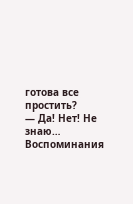готова все простить?
— Да! Нет! Не знаю…
Воспоминания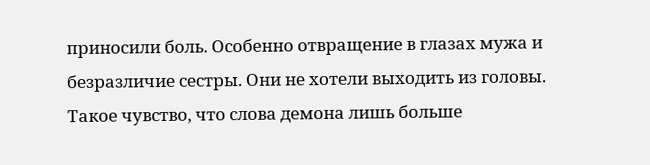приносили боль. Особенно отвращение в глазах мужа и безразличие сестры. Они не хотели выходить из головы. Такое чувство, что слова демона лишь больше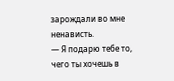зарождали во мне ненависть.
— Я подарю тебе то, чего ты хочешь в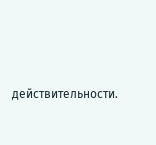действительности.